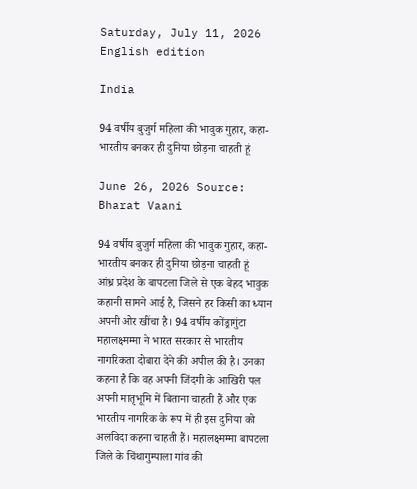Saturday, July 11, 2026
English edition

India

94 वर्षीय बुजुर्ग महिला की भावुक गुहार, कहा- भारतीय बनकर ही दुनिया छोड़ना चाहती हूं

June 26, 2026 Source: Bharat Vaani

94 वर्षीय बुजुर्ग महिला की भावुक गुहार, कहा- भारतीय बनकर ही दुनिया छोड़ना चाहती हूं
आंध्र प्रदेश के बापटला जिले से एक बेहद भावुक कहानी सामने आई है, जिसने हर किसी का ध्यान अपनी ओर खींचा है। 94 वर्षीय कोंड्रागुंटा महालक्ष्मम्मा ने भारत सरकार से भारतीय नागरिकता दोबारा देने की अपील की है। उनका कहना है कि वह अपनी जिंदगी के आखिरी पल अपनी मातृभूमि में बिताना चाहती हैं और एक भारतीय नागरिक के रूप में ही इस दुनिया को अलविदा कहना चाहती हैं। महालक्ष्मम्मा बापटला जिले के चिंथागुम्पाला गांव की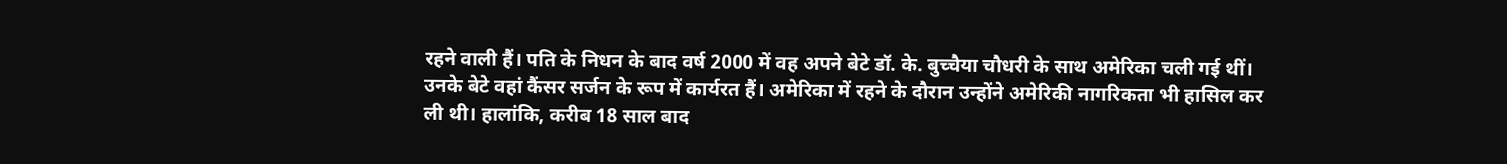रहने वाली हैं। पति के निधन के बाद वर्ष 2000 में वह अपने बेटे डॉ. के. बुच्चैया चौधरी के साथ अमेरिका चली गई थीं। उनके बेटे वहां कैंसर सर्जन के रूप में कार्यरत हैं। अमेरिका में रहने के दौरान उन्होंने अमेरिकी नागरिकता भी हासिल कर ली थी। हालांकि, करीब 18 साल बाद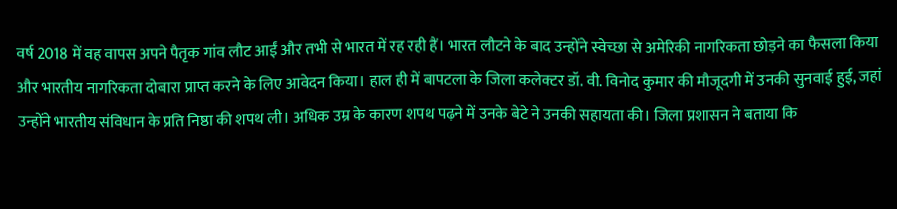वर्ष 2018 में वह वापस अपने पैतृक गांव लौट आईं और तभी से भारत में रह रही हैं। भारत लौटने के बाद उन्होंने स्वेच्छा से अमेरिकी नागरिकता छोड़ने का फैसला किया और भारतीय नागरिकता दोबारा प्राप्त करने के लिए आवेदन किया। हाल ही में बापटला के जिला कलेक्टर डॉ. वी. विनोद कुमार की मौजूदगी में उनकी सुनवाई हुई, जहां उन्होंने भारतीय संविधान के प्रति निष्ठा की शपथ ली। अधिक उम्र के कारण शपथ पढ़ने में उनके बेटे ने उनकी सहायता की। जिला प्रशासन ने बताया कि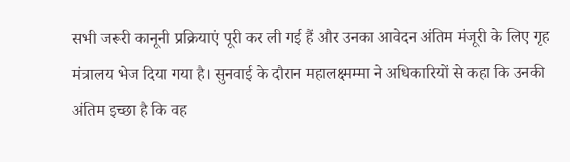सभी जरूरी कानूनी प्रक्रियाएं पूरी कर ली गई हैं और उनका आवेदन अंतिम मंजूरी के लिए गृह मंत्रालय भेज दिया गया है। सुनवाई के दौरान महालक्ष्मम्मा ने अधिकारियों से कहा कि उनकी अंतिम इच्छा है कि वह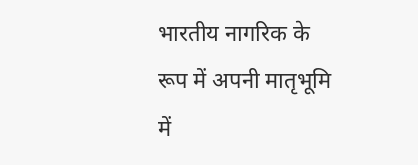भारतीय नागरिक के रूप में अपनी मातृभूमि में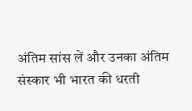अंतिम सांस लें और उनका अंतिम संस्कार भी भारत की धरती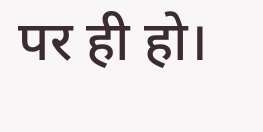पर ही हो।